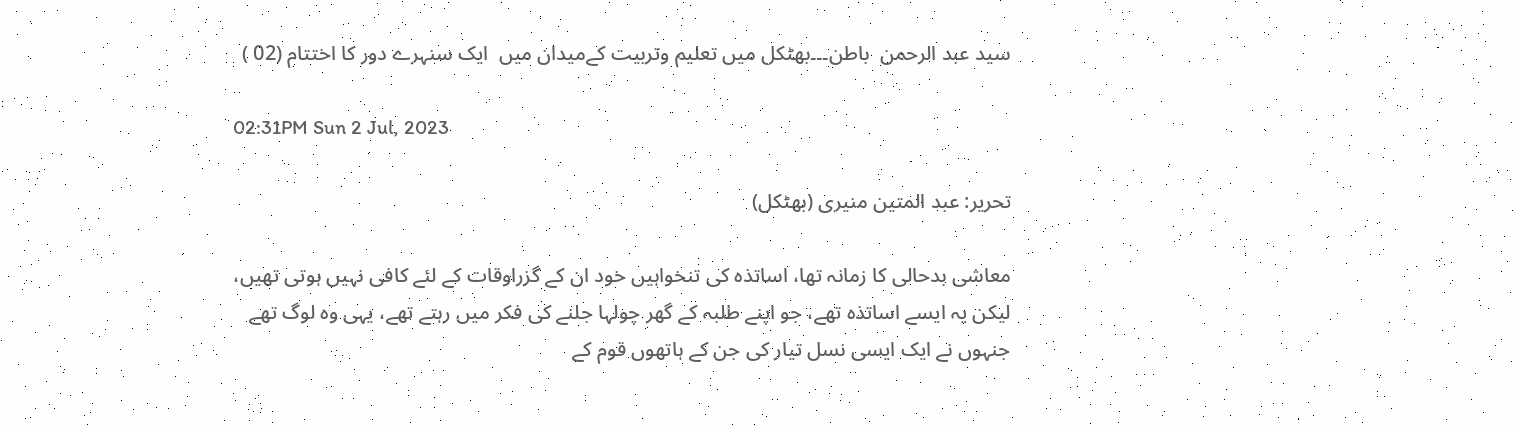سید عبد الرحمن  باطن۔۔۔بھٹکل میں تعلیم وتربیت کےمیدان میں  ایک سنہرے دور کا اختتام (02 )

02:31PM Sun 2 Jul, 2023

تحریر: عبد المتین منیری (بھٹکل)

معاشی بدحالی کا زمانہ تھا، اساتذہ کی تنخواہیں خود ان کے گزراوقات کے لئے کافی نہیں ہوتی تھیں، لیکن یہ ایسے اساتذہ تھے، جو اپنے طلبہ کے گھر چولہا جلنے کی فکر میں رہتے تھے، یہی وہ لوگ تھے جنہوں نے ایک ایسی نسل تیار کی جن کے ہاتھوں قوم کے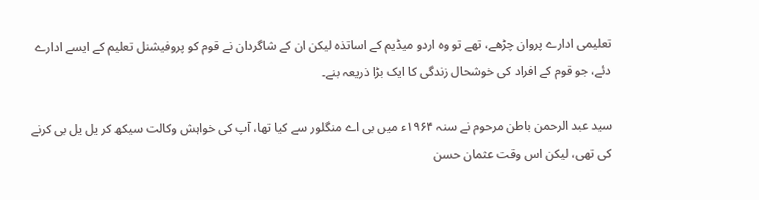تعلیمی ادارے پروان چڑھے، تھے تو وہ اردو میڈیم کے اساتذہ لیکن ان کے شاگردان نے قوم کو پروفیشنل تعلیم کے ایسے ادارے دئے، جو قوم کے افراد کی خوشحال زندگی کا ایک بڑا ذریعہ بنے۔

سید عبد الرحمن باطن مرحوم نے سنہ ۱۹۶۴ء میں بی اے منگلور سے کیا تھا، آپ کی خواہش وکالت سیکھ کر یل یل بی کرنے کی تھی، لیکن اس وقت عثمان حسن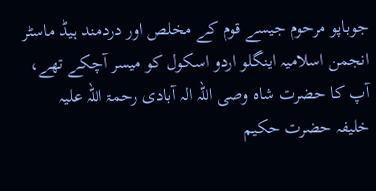جوباپو مرحوم جیسے قوم کے مخلص اور دردمند ہیڈ ماسٹر انجمن اسلامیہ اینگلو اردو اسکول کو میسر آچکے تھے، آپ کا حضرت شاہ وصی اللہ الہ آبادی رحمۃ اللہ علیہ خلیفہ حضرت حکیم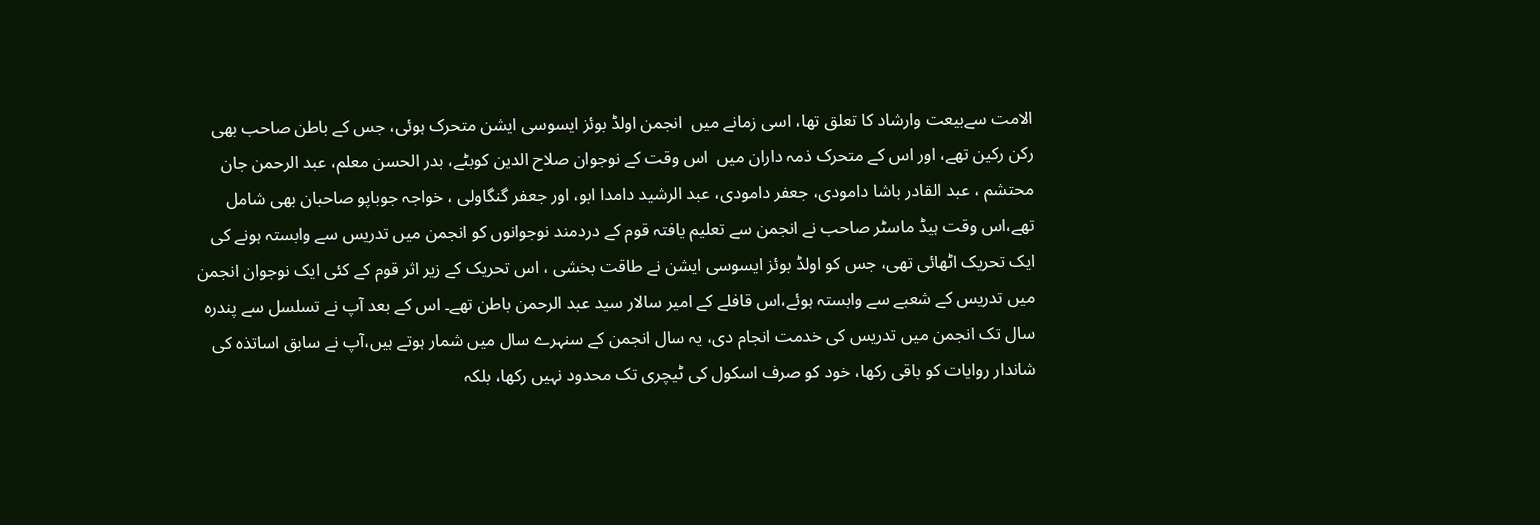الامت سےبیعت وارشاد کا تعلق تھا، اسی زمانے میں  انجمن اولڈ بوئز ایسوسی ایشن متحرک ہوئی، جس کے باطن صاحب بھی رکن رکین تھے، اور اس کے متحرک ذمہ داران میں  اس وقت کے نوجوان صلاح الدین کوبٹے، بدر الحسن معلم، عبد الرحمن جان محتشم ، عبد القادر باشا دامودی، جعفر دامودی، عبد الرشید دامدا ابو، اور جعفر گنگاولی ، خواجہ جوباپو صاحبان بھی شامل تھے،اس وقت ہیڈ ماسٹر صاحب نے انجمن سے تعلیم یافتہ قوم کے دردمند نوجوانوں کو انجمن میں تدریس سے وابستہ ہونے کی ایک تحریک اٹھائی تھی، جس کو اولڈ بوئز ایسوسی ایشن نے طاقت بخشی ، اس تحریک کے زیر اثر قوم کے کئی ایک نوجوان انجمن میں تدریس کے شعبے سے وابستہ ہوئے،اس قافلے کے امیر سالار سید عبد الرحمن باطن تھے۔ اس کے بعد آپ نے تسلسل سے پندرہ سال تک انجمن میں تدریس کی خدمت انجام دی، یہ سال انجمن کے سنہرے سال میں شمار ہوتے ہیں،آپ نے سابق اساتذہ کی شاندار روایات کو باقی رکھا، خود کو صرف اسکول کی ٹیچری تک محدود نہیں رکھا، بلکہ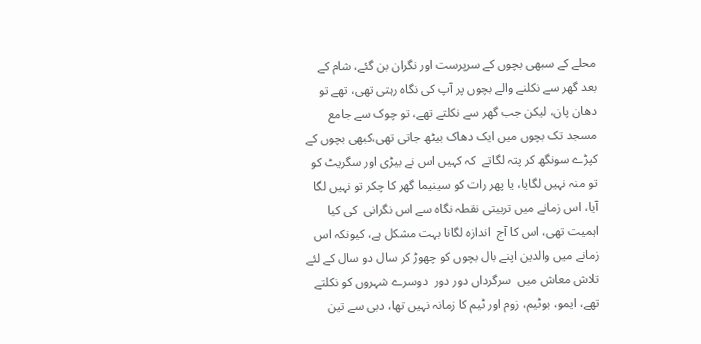محلے کے سبھی بچوں کے سرپرست اور نگران بن گئے، شام کے بعد گھر سے نکلنے والے بچوں پر آپ کی نگاہ رہتی تھی، تھے تو دھان پان، لیکن جب گھر سے نکلتے تھے، تو چوک سے جامع مسجد تک بچوں میں ایک دھاک بیٹھ جاتی تھی،کبھی بچوں کے کپڑے سونگھ کر پتہ لگاتے  کہ کہیں اس نے بیڑی اور سگریٹ کو تو منہ نہیں لگایا، یا پھر رات کو سینیما گھر کا چکر تو نہیں لگا آیا، اس زمانے میں تربیتی نقطہ نگاہ سے اس نگرانی  کی کیا اہمیت تھی، اس کا آج  اندازہ لگانا بہت مشکل ہے، کیونکہ اس زمانے میں والدین اپنے بال بچوں کو چھوڑ کر سال دو سال کے لئے تلاش معاش میں  سرگرداں دور دور  دوسرے شہروں کو نکلتے تھے، ایمو، بوٹیم، زوم اور ٹیم کا زمانہ نہیں تھا، دبی سے تین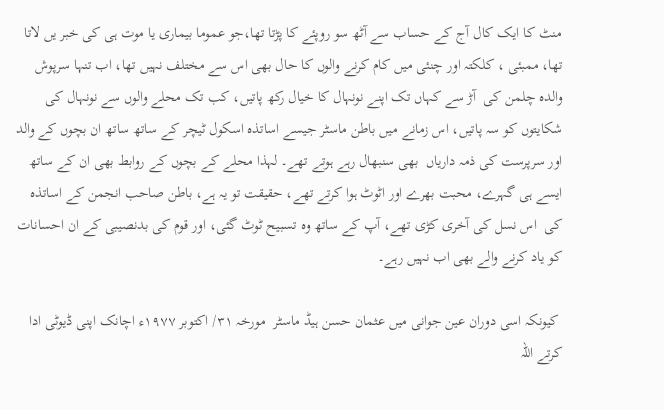منٹ کا ایک کال آج کے حساب سے آٹھ سو روپئے کا پڑتا تھا،جو عموما بیماری یا موت ہی کی خبر یں لاتا تھا، ممبئی ، کلکتہ اور چنئی میں کام کرنے والوں کا حال بھی اس سے مختلف نہیں تھا، اب تنہا سرپوش والدہ چلمن کی  آڑ سے کہاں تک اپنے نونہال کا خیال رکھ پاتیں، کب تک محلے والوں سے نونہال کی شکایتوں کو سہ پاتیں، اس زمانے میں باطن ماسٹر جیسے اساتذہ اسکول ٹیچر کے ساتھ ساتھ ان بچوں کے والد  اور سرپرست کی ذمہ داریاں  بھی سنبھال رہے ہوتے تھے۔ لہذا محلے کے بچوں کے روابط بھی ان کے ساتھ ایسے ہی گہرے، محبت بھرے اور اٹوٹ ہوا کرتے تھے، حقیقت تو یہ ہے، باطن صاحب انجمن کے اساتذہ کی  اس نسل کی آخری کڑی تھے، آپ کے ساتھ وہ تسبیح ٹوٹ گئی، اور قوم کی بدنصیبی کے ان احسانات کو یاد کرنے والے بھی اب نہیں رہے۔

 کیونکہ اسی دوران عین جوانی میں عثمان حسن ہیڈ ماسٹر  مورخہ ۳۱/ اکتوبر ۱۹۷۷ء اچانک اپنی ڈیوٹی ادا کرتے اللہ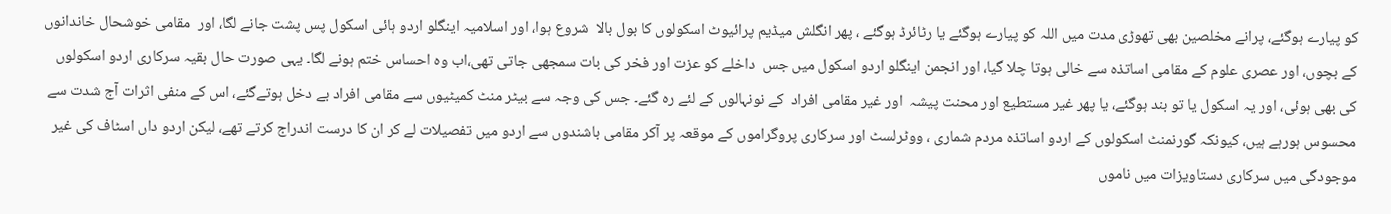کو پیارے ہوگئے، پرانے مخلصین بھی تھوڑی مدت میں اللہ کو پیارے ہوگئے یا رٹائرڈ ہوگئے ، پھر انگلش میڈیم پرائیوٹ اسکولوں کا بول بالا  شروع ہوا، اور اسلامیہ اینگلو اردو ہائی اسکول پس پشت جانے لگا، اور  مقامی خوشحال خاندانوں کے بچوں، اور عصری علوم کے مقامی اساتذہ سے خالی ہوتا چلا گیا، اور انجمن اینگلو اردو اسکول میں جس  داخلے کو عزت اور فخر کی بات سمجھی جاتی تھی،اب وہ احساس ختم ہونے لگا۔ یہی صورت حال بقیہ سرکاری اردو اسکولوں کی بھی ہوئی، اور یہ اسکول یا تو بند ہوگئے، یا پھر غیر مستطیع اور محنت پیشہ  اور غیر مقامی افراد  کے نونہالوں کے لئے رہ گئے۔ جس کی وجہ سے بیٹر منٹ کمیٹیوں سے مقامی افراد بے دخل ہوتےگئے، اس کے منفی اثرات آج شدت سے محسوس ہورہے ہیں، کیونکہ گورنمنٹ اسکولوں کے اردو اساتذہ مردم شماری ، ووٹرلسٹ اور سرکاری پروگراموں کے موقعہ پر آکر مقامی باشندوں سے اردو میں تفصیلات لے کر ان کا درست اندراج کرتے تھے، لیکن اردو داں اسٹاف کی غیر موجودگی میں سرکاری دستاویزات میں ناموں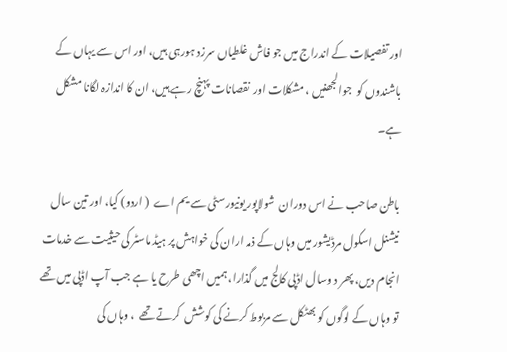اور تفصیلات کے اندراج میں جو فاش غلطیاں سرزد ہورہی ہیں، اور اس سے یہاں کے باشندوں کو  جوالجھنیں ، مشکلات اور  نقصانات پہنچ رہے ہیں، ان کا اندازہ لگانا مشکل ہے۔

باطن صاحب نے اس دوران  شولاپور یونیورسٹی سے یم اے  ( اردو) کیا، اور تین سال نیشنل اسکول مرڈیشور میں وہاں کے ذمہ اران کی خواہش پر ہیڈ ماسٹر کی حیثیت سے خدمات انجام دیں، پھر د وسال اڈپی کالج میں گذارا، ہمیں اچھی طرح یا ہے جب آپ اڈپی میں تھے تو وہاں کے لوگوں کو بھٹکل سے مربوط کرنے کی کوشش  کرتے تھے  ، وہاں کی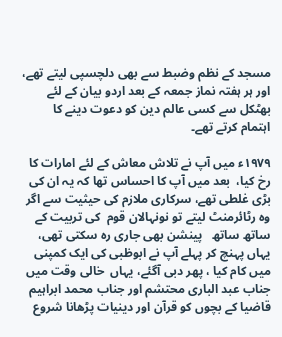مسجد کے نظم وضبط سے بھی دلچسپی لیتے تھے، اور ہر ہفتہ نماز جمعہ کے بعد اردو بیان کے لئے بھٹکل سے کسی عالم دین کو دعوت دینے کا اہتمام کرتے تھے۔

۱۹۷۹ء میں آپ نے تلاش معاش کے لئے امارات کا رخ کیا،  بعد میں آپ کا احساس تھا کہ یہ ان کی بڑی غلطی تھے، سرکاری ملازم کی حیثیت سے اگر وہ رٹائرمنٹ لیتے تو نونہالان قوم  کی تربیت کے ساتھ ساتھ   پینشن بھی جاری رہ سکتی تھی، یہاں پہنچ کر پہلے آپ نے ابوظبی کی ایک کمپنی میں کام کیا ، پھر دبی آگئے، یہاں  خالی وقت میں  جناب عبد الباری محتشم اور جناب محمد ابراہیم قاضیا کے بچوں کو قرآن اور دینیات پڑھانا شروع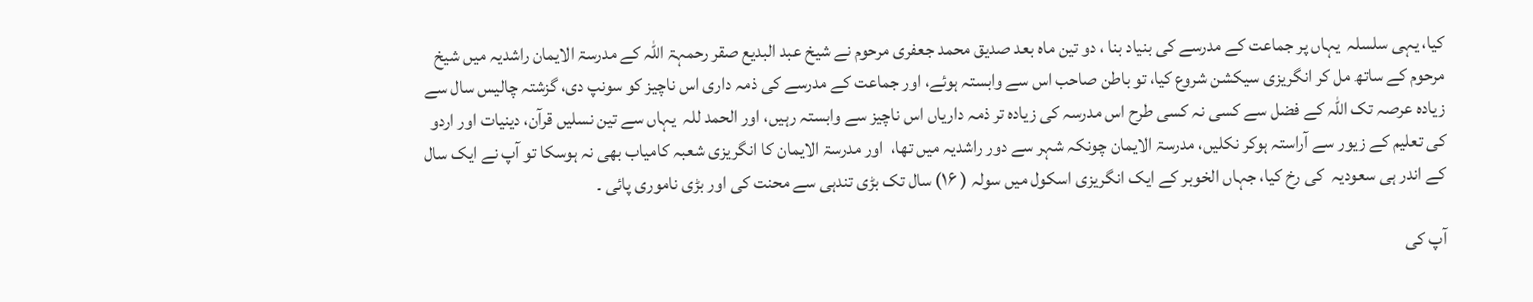کیا، یہی سلسلہ  یہاں پر جماعت کے مدرسے کی بنیاد بنا ، دو تین ماہ بعد صدیق محمد جعفری مرحوم نے شیخ عبد البدیع صقر رحمہۃ اللہ کے مدرسۃ الایمان راشدیہ میں شیخ مرحوم کے ساتھ مل کر انگریزی سیکشن شروع کیا، تو باطن صاحب اس سے وابستہ ہوئے، اور جماعت کے مدرسے کی ذمہ داری اس ناچیز کو سونپ دی، گزشتہ چالیس سال سے زیادہ عرصہ تک اللہ کے فضل سے کسی نہ کسی طرح اس مدرسہ کی زیادہ تر ذمہ داریاں اس ناچیز سے وابستہ رہیں، اور الحمد للہ  یہاں سے تین نسلیں قرآن، دینیات اور اردو کی تعلیم کے زیور سے آراستہ ہوکر نکلیں، مدرسۃ الایمان چونکہ شہر سے دور راشدیہ میں تھا،  اور مدرسۃ الایمان کا انگریزی شعبہ کامیاب بھی نہ ہوسکا تو آپ نے ایک سال کے اندر ہی سعودیہ  کی رخ کیا، جہاں الخوبر کے ایک انگریزی اسکول میں سولہ ( ۱۶) سال تک بڑی تندہی سے محنت کی اور بڑی ناموری پائی ۔

آپ کی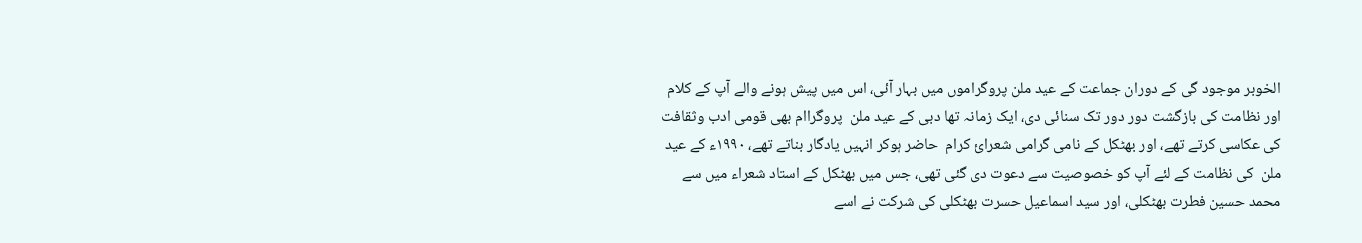الخوبر موجود گی کے دوران جماعت کے عید ملن پروگراموں میں بہار آئی، اس میں پیش ہونے والے آپ کے کلام اور نظامت کی بازگشت دور دور تک سنائی دی، ایک زمانہ تھا دبی کے عید ملن  پروگراام بھی قومی ادب وثقافت کی عکاسی کرتے تھے، اور بھٹکل کے نامی گرامی شعرائ کرام  حاضر ہوکر انہیں یادگار بناتے تھے، ۱۹۹۰ء کے عید ملن  کی نظامت کے لئے آپ کو خصوصیت سے دعوت دی گئی تھی، جس میں بھٹکل کے استاد شعراء میں سے محمد حسین فطرت بھٹکلی، اور سید اسماعیل حسرت بھٹکلی کی شرکت نے اسے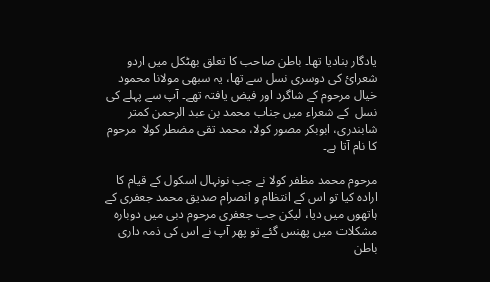یادگار بنادیا تھا۔ باطن صاحب کا تعلق بھٹکل میں اردو شعرائ کی دوسری نسل سے تھا، یہ سبھی مولانا محمود خیال مرحوم کے شاگرد اور فیض یافتہ تھے۔ آپ سے پہلے کی نسل  کے شعراء میں جناب محمد بن عبد الرحمن کمتر شابندری، ابوبکر مصور کولا، محمد تقی مضطر کولا  مرحوم کا نام آتا ہے۔

مرحوم محمد مظفر کولا نے جب نونہال اسکول کے قیام کا ارادہ کیا تو اس کے انتظام و انصرام صدیق محمد جعفری کے ہاتھوں میں دیا، لیکن جب جعفری مرحوم دبی میں دوبارہ مشکلات میں پھنس گئے تو پھر آپ نے اس کی ذمہ داری باطن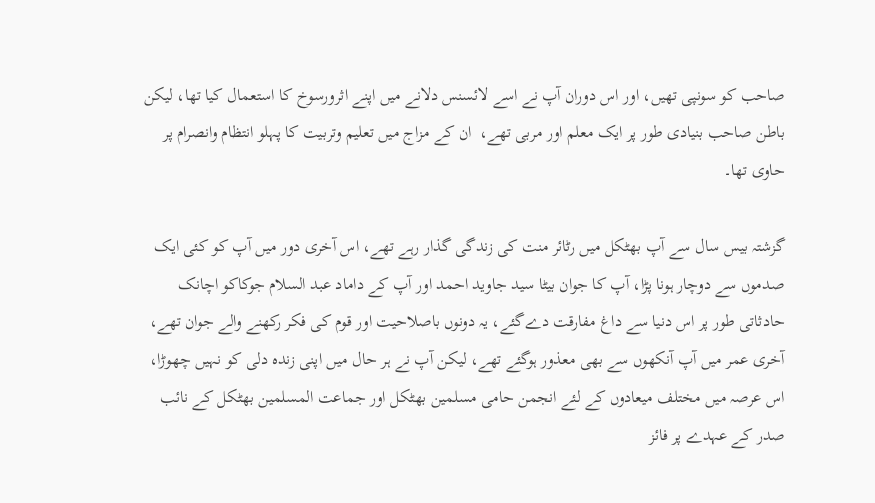صاحب کو سونپی تھیں، اور اس دوران آپ نے اسے لائسنس دلانے میں اپنے اثرورسوخ کا استعمال کیا تھا، لیکن باطن صاحب بنیادی طور پر ایک معلم اور مربی تھے،  ان کے مزاج میں تعلیم وتربیت کا پہلو انتظام وانصرام پر حاوی تھا۔

گزشتہ بیس سال سے آپ بھٹکل میں رٹائر منت کی زندگی گذار رہے تھے، اس آخری دور میں آپ کو کئی ایک صدموں سے دوچار ہونا پڑا، آپ کا جوان بیٹا سید جاوید احمد اور آپ کے داماد عبد السلام جوکاکو اچانک حادثاتی طور پر اس دنیا سے داغ مفارقت دےگئے، یہ دونوں باصلاحیت اور قوم کی فکر رکھنے والے جوان تھے، آخری عمر میں آپ آنکھوں سے بھی معذور ہوگئے تھے، لیکن آپ نے ہر حال میں اپنی زندہ دلی کو نہیں چھوڑا، اس عرصہ میں مختلف میعادوں کے لئے انجمن حامی مسلمین بھٹکل اور جماعت المسلمین بھٹکل کے نائب صدر کے عہدے پر فائز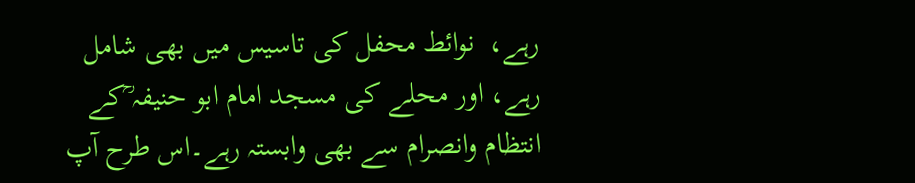رہے،  نوائط محفل کی تاسیس میں بھی شامل رہے، اور محلے کی مسجد امام ابو حنیفہ ؒکے انتظام وانصرام سے بھی وابستہ رہے۔اس طرح آپ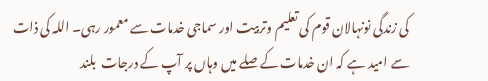کی زندگی نونہالان قوم کی تعلیم وتربیت اور سماجی خدمات سے معمور رہی۔ اللہ کی ذات سے امید ہے کہ ان خدمات کے صلے میں وہاں پر آپ کے درجات  بلند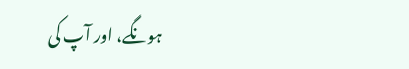ہونگے، اور آپ کی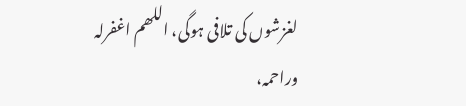لغزشوں کی تلافی ہوگی، اللھم اغفرلہ وراحمہ،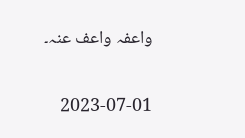واعفہ واعف عنہ۔

2023-07-01